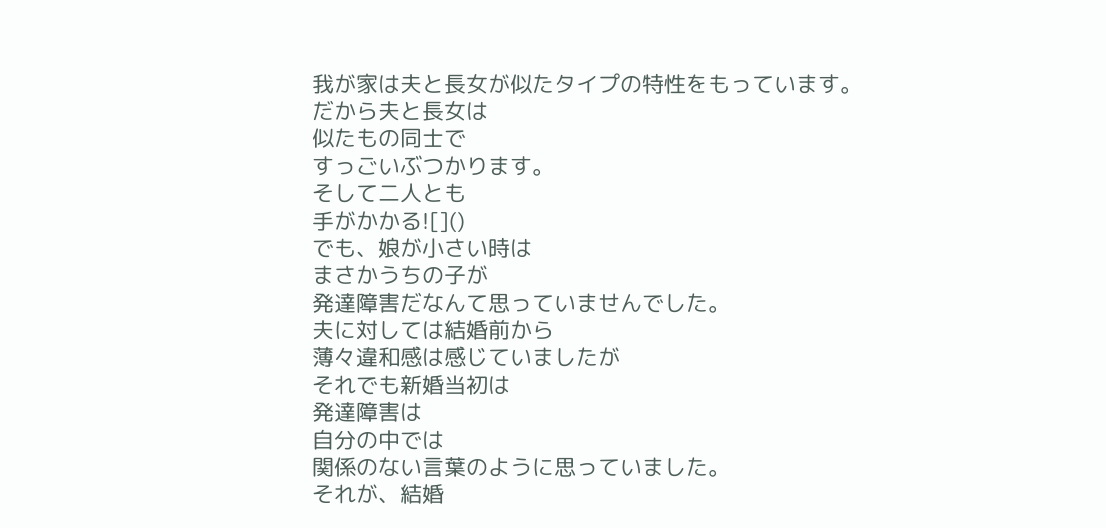我が家は夫と長女が似たタイプの特性をもっています。
だから夫と長女は
似たもの同士で
すっごいぶつかります。
そして二人とも
手がかかる![]()
でも、娘が小さい時は
まさかうちの子が
発達障害だなんて思っていませんでした。
夫に対しては結婚前から
薄々違和感は感じていましたが
それでも新婚当初は
発達障害は
自分の中では
関係のない言葉のように思っていました。
それが、結婚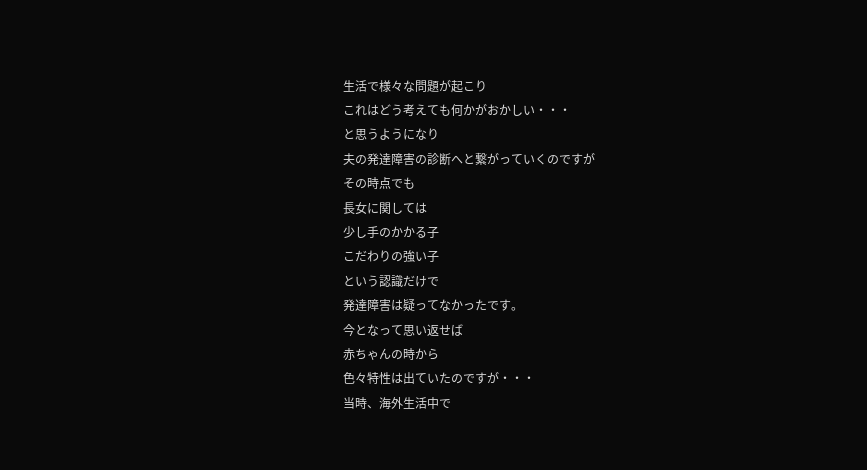生活で様々な問題が起こり
これはどう考えても何かがおかしい・・・
と思うようになり
夫の発達障害の診断へと繋がっていくのですが
その時点でも
長女に関しては
少し手のかかる子
こだわりの強い子
という認識だけで
発達障害は疑ってなかったです。
今となって思い返せば
赤ちゃんの時から
色々特性は出ていたのですが・・・
当時、海外生活中で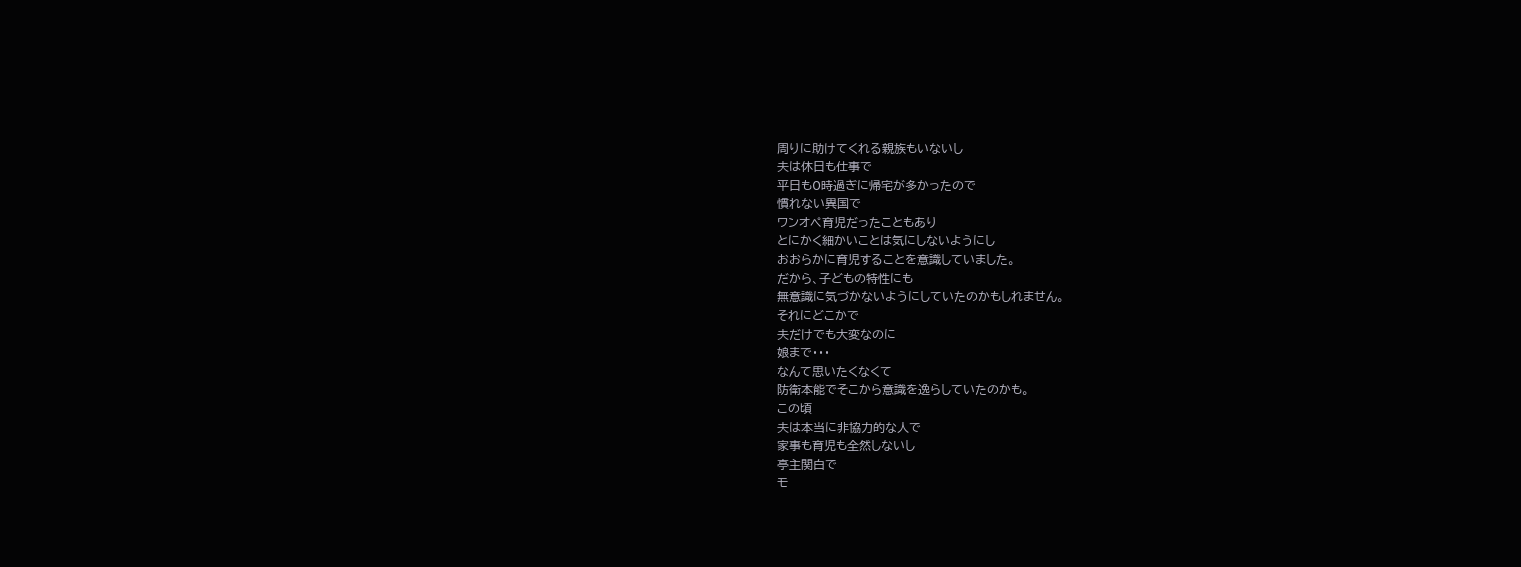周りに助けてくれる親族もいないし
夫は休日も仕事で
平日も0時過ぎに帰宅が多かったので
慣れない異国で
ワンオペ育児だったこともあり
とにかく細かいことは気にしないようにし
おおらかに育児することを意識していました。
だから、子どもの特性にも
無意識に気づかないようにしていたのかもしれません。
それにどこかで
夫だけでも大変なのに
娘まで・・・
なんて思いたくなくて
防衛本能でそこから意識を逸らしていたのかも。
この頃
夫は本当に非協力的な人で
家事も育児も全然しないし
亭主関白で
モ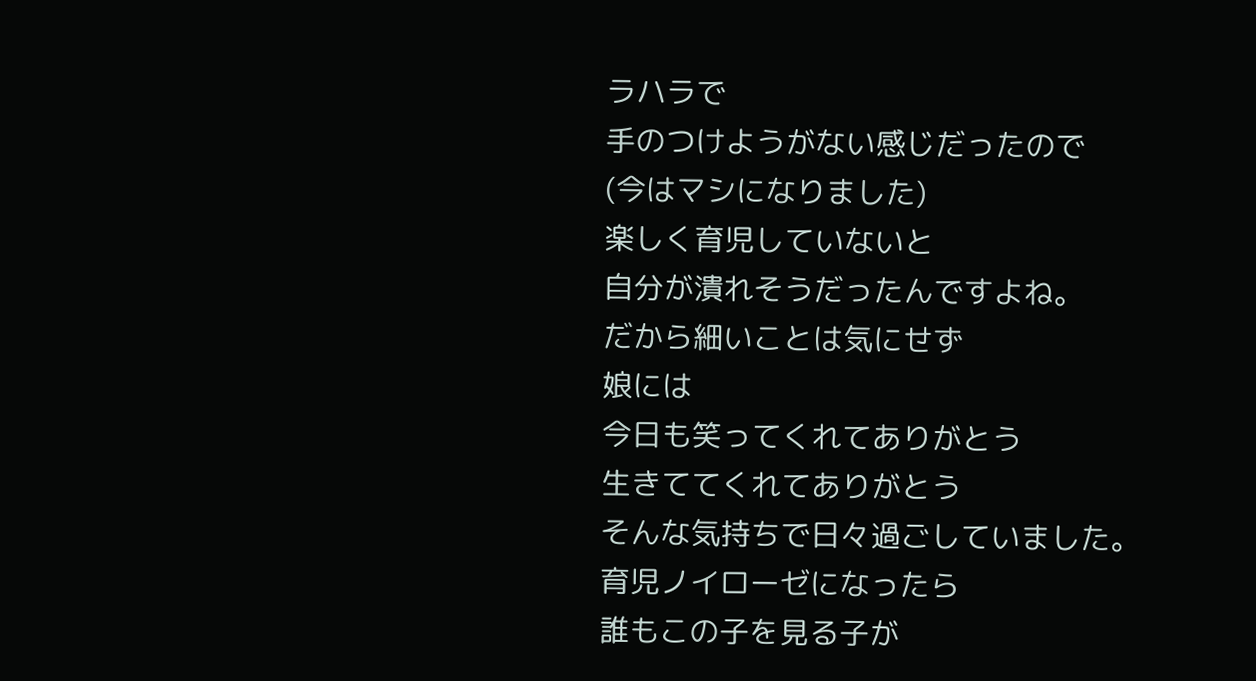ラハラで
手のつけようがない感じだったので
(今はマシになりました)
楽しく育児していないと
自分が潰れそうだったんですよね。
だから細いことは気にせず
娘には
今日も笑ってくれてありがとう
生きててくれてありがとう
そんな気持ちで日々過ごしていました。
育児ノイローゼになったら
誰もこの子を見る子が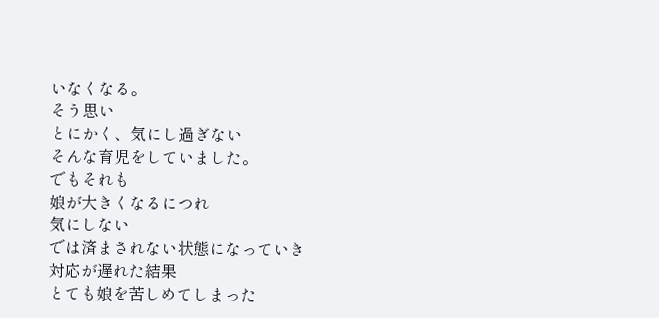いなくなる。
そう思い
とにかく、気にし過ぎない
そんな育児をしていました。
でもそれも
娘が大きくなるにつれ
気にしない
では済まされない状態になっていき
対応が遅れた結果
とても娘を苦しめてしまった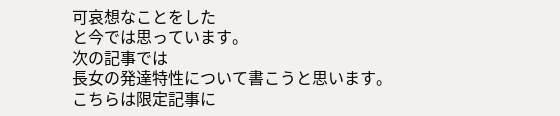可哀想なことをした
と今では思っています。
次の記事では
長女の発達特性について書こうと思います。
こちらは限定記事に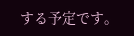する予定です。